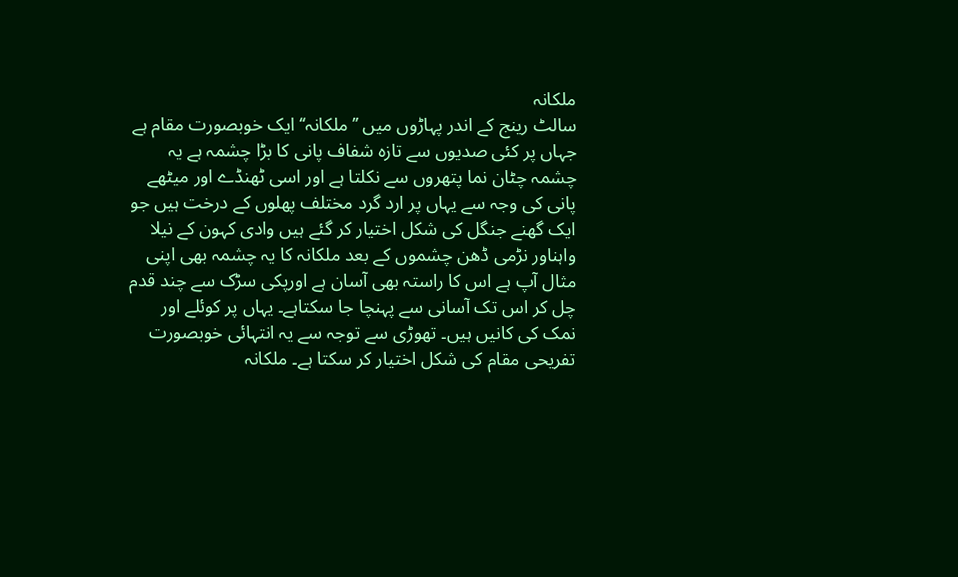ملکانہ
سالٹ رینج کے اندر پہاڑوں میں ’’ملکانہ‘‘ ایک خوبصورت مقام ہے جہاں پر کئی صدیوں سے تازہ شفاف پانی کا بڑا چشمہ ہے یہ چشمہ چٹان نما پتھروں سے نکلتا ہے اور اسی ٹھنڈے اور میٹھے پانی کی وجہ سے یہاں پر ارد گرد مختلف پھلوں کے درخت ہیں جو ایک گھنے جنگل کی شکل اختیار کر گئے ہیں وادی کہون کے نیلا واہناور نڑمی ڈھن چشموں کے بعد ملکانہ کا یہ چشمہ بھی اپنی مثال آپ ہے اس کا راستہ بھی آسان ہے اورپکی سڑک سے چند قدم چل کر اس تک آسانی سے پہنچا جا سکتاہے۔ یہاں پر کوئلے اور نمک کی کانیں ہیں۔ تھوڑی سے توجہ سے یہ انتہائی خوبصورت تفریحی مقام کی شکل اختیار کر سکتا ہے۔ ملکانہ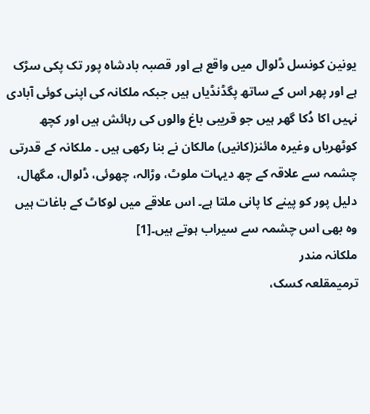یونین کونسل ڈلوال میں واقع ہے اور قصبہ بادشاہ پور تک پکی سڑک ہے اور پھر اس کے ساتھ پگڈنڈیاں ہیں جبکہ ملکانہ کی اپنی کوئی آبادی نہیں اکا دُکا گھر ہیں جو قریبی باغ والوں کی رہائش ہیں اور کچھ کوٹھریاں وغیرہ مائنز(کانیں) مالکان نے بنا رکھی ہیں ۔ ملکانہ کے قدرتی چشمہ سے علاقہ کے چھ دیہات ملوٹ، وڑالہ، چھوئی، ڈلوال، مگھال، دلیل پور کو پینے کا پانی ملتا ہے۔ اس علاقے میں لوکاٹ کے باغات ہیں وہ بھی اس چشمہ سے سیراب ہوتے ہیں۔[1]
ملکانہ مندر
ترمیمقلعہ کسک،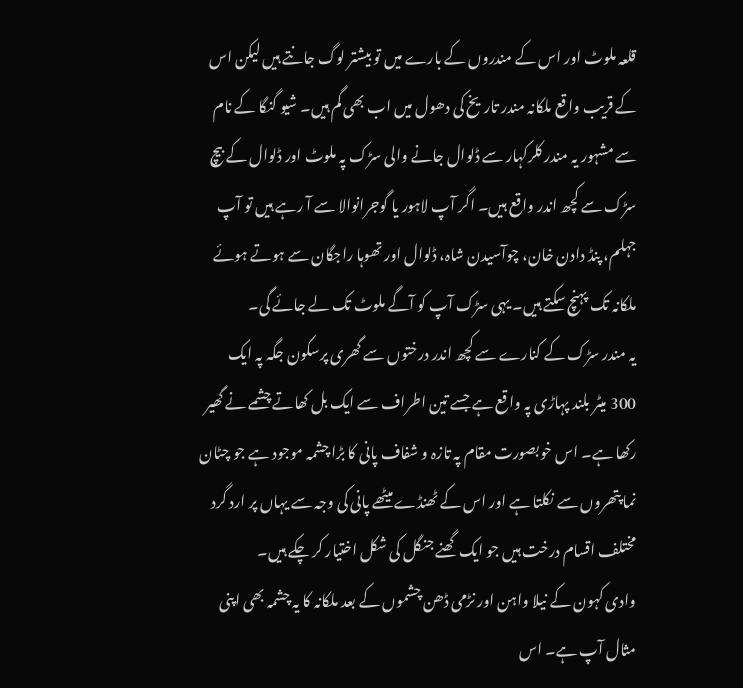قلعہ ملوٹ اور اس کے مندروں کے بارے میں تو بیشتر لوگ جانتے ہیں لیکن اس کے قریب واقع ملکانہ مندر تاریخ کی دھول میں اب بھی گم ہیں۔ شیو گنگا کے نام سے مشہور یہ مندر کلرکہار سے ڈلوال جانے والی سڑک پہ ملوٹ اور ڈلوال کے بیچ سڑک سے کچھ اندر واقع ہیں۔ اگر آپ لاہور یا گوجرانوالا سے آ رہے ہیں تو آپ جہلم، پنڈ دادن خان، چوآسیدن شاہ، ڈلوال اور تھوہا راجگان سے ہوتے ہوئے ملکانہ تک پہنچ سکتے ہیں۔ یہی سڑک آپ کو آگے ملوٹ تک لے جائے گی۔
یہ مندر سڑک کے کنارے سے کچھ اندر درختوں سے گھری پرسکون جگہ پہ ایک
300 میٹر بلند پہاڑی پہ واقع ہے جسے تین اطراف سے ایک بل کھاتے چشمے نے گھیر رکھا ہے۔ اس خوبصورت مقام پہ تازہ و شفاف پانی کا بڑا چشمہ موجود ہے جو چٹان نما پتھروں سے نکلتا ہے اور اس کے ٹھنڈے میٹھے پانی کی وجہ سے یہاں پر ارد گرد مختلف اقسام درخت ہیں جو ایک گھنے جنگل کی شکل اختیار کر چکے ہیں۔
وادی کہون کے نیلا واہن اور نڑمی ڈھن چشموں کے بعد ملکانہ کا یہ چشمہ بھی اپنی مثال آپ ہے۔ اس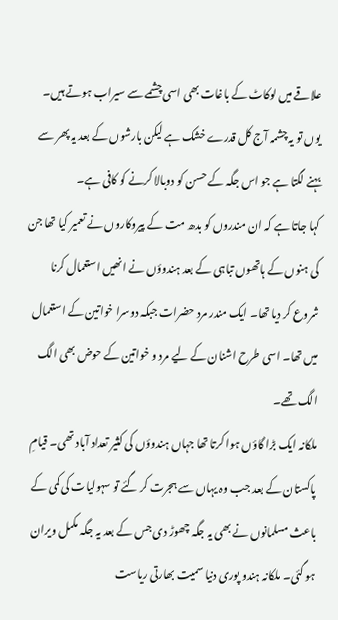علاقے میں لوکاٹ کے باغات بھی اسی چشمے سے سیراب ہوتے ہیں۔ یوں تو یہ چشمہ آج کل قدرے خشک ہے لیکن بارشوں کے بعد یہ پھر سے بہنے لگتا ہے جو اس جگہ کے حسن کو دوبالا کرنے کو کافی ہے۔
کہا جاتا ہے کہ ان مندروں کو بدھ مت کے پیروکاروں نے تعمیر کیا تھا جن کی ہنوں کے ہاتھوں تباہی کے بعد ہندوؤں نے انھیں استعمال کرنا شروع کر دیا تھا۔ ایک مندر مرد حضرات جبکہ دوسرا خواتین کے استعمال میں تھا۔ اسی طرح اشنان کے لیے مرد و خواتین کے حوض بھی الگ الگ تھے۔
ملکانہ ایک بڑا گاؤں ہوا کرتا تھا جہاں ہندوؤں کی کثیر تعداد آباد تھی۔ قیامِ پاکستان کے بعد جب وہ یہاں سے ہجرت کر گئے تو سہولیات کی کمی کے باعث مسلمانوں نے بھی یہ جگہ چھوڑ دی جس کے بعد یہ جگہ مکمل ویران ہو گئی۔ ملکانہ ہندو پوری دنیا سمیت بھارتی ریاست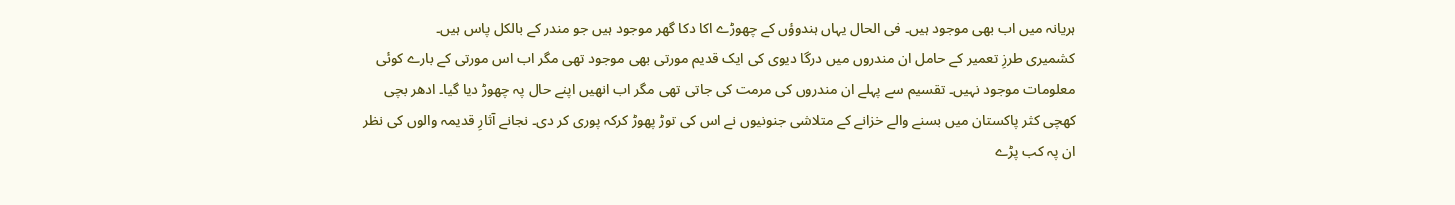ہریانہ میں اب بھی موجود ہیں۔ فی الحال یہاں ہندوؤں کے چھوڑے اکا دکا گھر موجود ہیں جو مندر کے بالکل پاس ہیں۔
کشمیری طرزِ تعمیر کے حامل ان مندروں میں درگا دیوی کی ایک قدیم مورتی بھی موجود تھی مگر اب اس مورتی کے بارے کوئی معلومات موجود نہیں۔ تقسیم سے پہلے ان مندروں کی مرمت کی جاتی تھی مگر اب انھیں اپنے حال پہ چھوڑ دیا گیا۔ ادھر بچی کھچی کثر پاکستان میں بسنے والے خزانے کے متلاشی جنونیوں نے اس کی توڑ پھوڑ کرکہ پوری کر دی۔ نجانے آثارِ قدیمہ والوں کی نظر ان پہ کب پڑے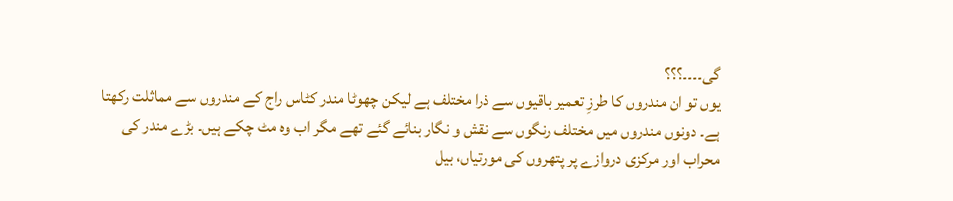گی۔۔۔۔؟؟؟
یوں تو ان مندروں کا طرزِ تعمیر باقیوں سے ذرا مختلف ہے لیکن چھوٹا مندر کٹاس راج کے مندروں سے مماثلت رکھتا ہے۔ دونوں مندروں میں مختلف رنگوں سے نقش و نگار بنائے گئے تھے مگر اب وہ مٹ چکے ہیں۔ بڑے مندر کی محراب اور مرکزی دروازے پر پتھروں کی مورتیاں، بیل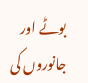بوٹے اور جانوروں کی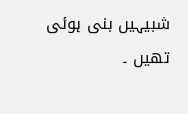شبیہیں بنی ہوئی تھیں ۔